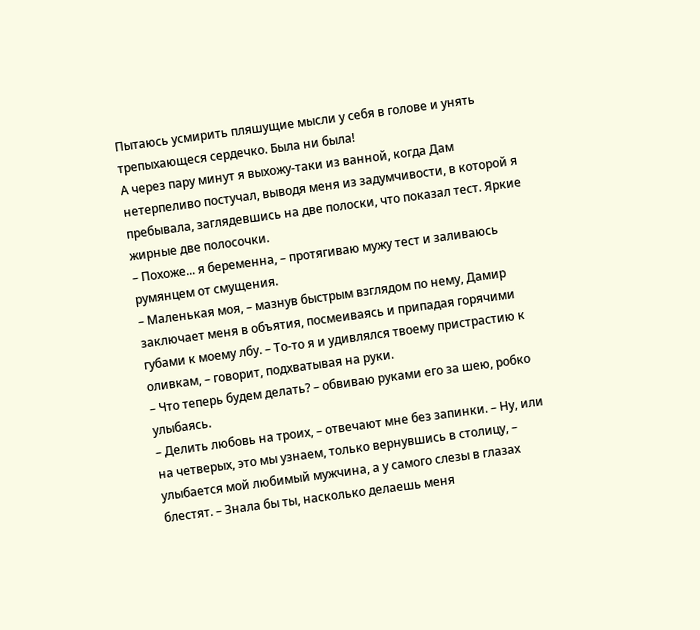Пытаюсь усмирить пляшущие мысли у себя в голове и унять трепыхающеся сердечко. Была ни была!
А через пару минут я выхожу-таки из ванной, когда Дам нетерпеливо постучал, выводя меня из задумчивости, в которой я пребывала, заглядевшись на две полоски, что показал тест. Яркие жирные две полосочки.
– Похоже... я беременна, – протягиваю мужу тест и заливаюсь румянцем от смущения.
– Маленькая моя, – мазнув быстрым взглядом по нему, Дамир заключает меня в объятия, посмеиваясь и припадая горячими губами к моему лбу. – То-то я и удивлялся твоему пристрастию к оливкам, – говорит, подхватывая на руки.
– Что теперь будем делать? – обвиваю руками его за шею, робко улыбаясь.
– Делить любовь на троих, – отвечают мне без запинки. – Ну, или на четверых, это мы узнаем, только вернувшись в столицу, – улыбается мой любимый мужчина, а у самого слезы в глазах блестят. – Знала бы ты, насколько делаешь меня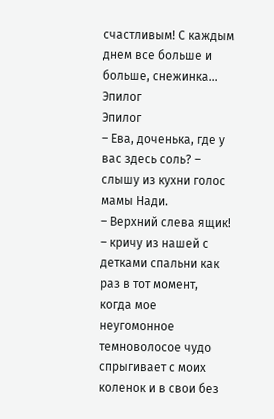счастливым! С каждым днем все больше и больше, снежинка...
Эпилог
Эпилог
– Ева, доченька, где у вас здесь соль? – слышу из кухни голос мамы Нади.
– Верхний слева ящик! – кричу из нашей с детками спальни как раз в тот момент, когда мое неугомонное темноволосое чудо спрыгивает с моих коленок и в свои без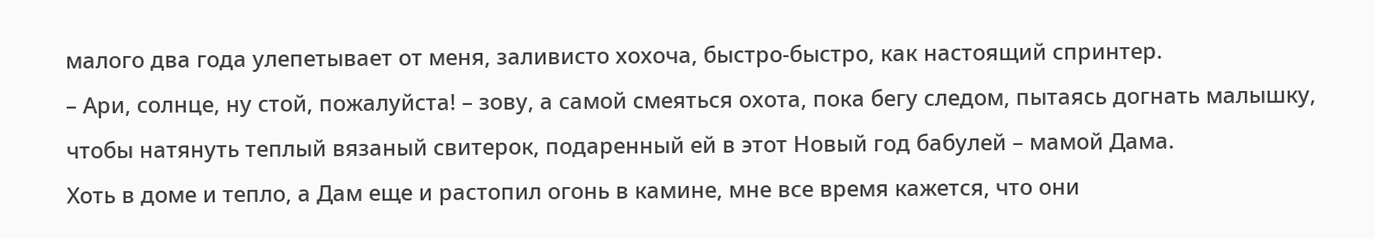малого два года улепетывает от меня, заливисто хохоча, быстро-быстро, как настоящий спринтер.
– Ари, солнце, ну стой, пожалуйста! – зову, а самой смеяться охота, пока бегу следом, пытаясь догнать малышку, чтобы натянуть теплый вязаный свитерок, подаренный ей в этот Новый год бабулей – мамой Дама.
Хоть в доме и тепло, а Дам еще и растопил огонь в камине, мне все время кажется, что они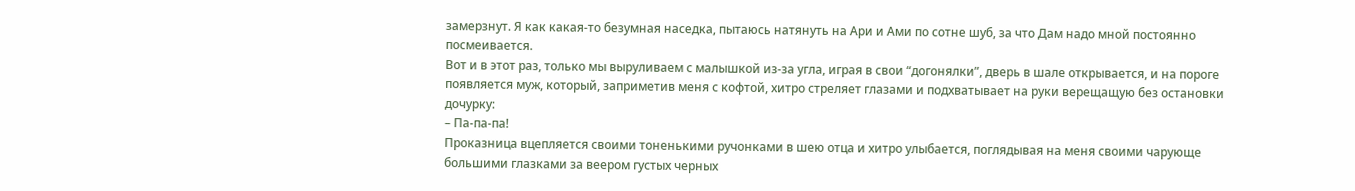замерзнут. Я как какая-то безумная наседка, пытаюсь натянуть на Ари и Ами по сотне шуб, за что Дам надо мной постоянно посмеивается.
Вот и в этот раз, только мы выруливаем с малышкой из-за угла, играя в свои “догонялки”, дверь в шале открывается, и на пороге появляется муж, который, заприметив меня с кофтой, хитро стреляет глазами и подхватывает на руки верещащую без остановки дочурку:
– Па-па-па!
Проказница вцепляется своими тоненькими ручонками в шею отца и хитро улыбается, поглядывая на меня своими чарующе большими глазками за веером густых черных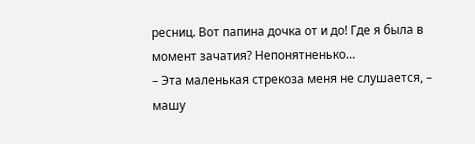ресниц. Вот папина дочка от и до! Где я была в момент зачатия? Непонятненько…
– Эта маленькая стрекоза меня не слушается, – машу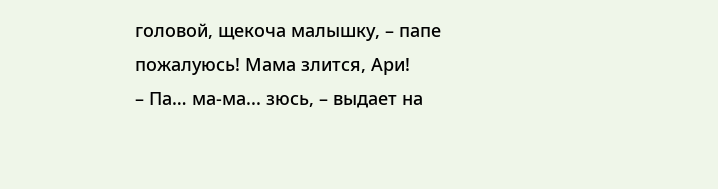головой, щекоча малышку, – папе пожалуюсь! Мама злится, Ари!
– Па… ма-ма... зюсь, – выдает на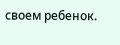своем ребенок.